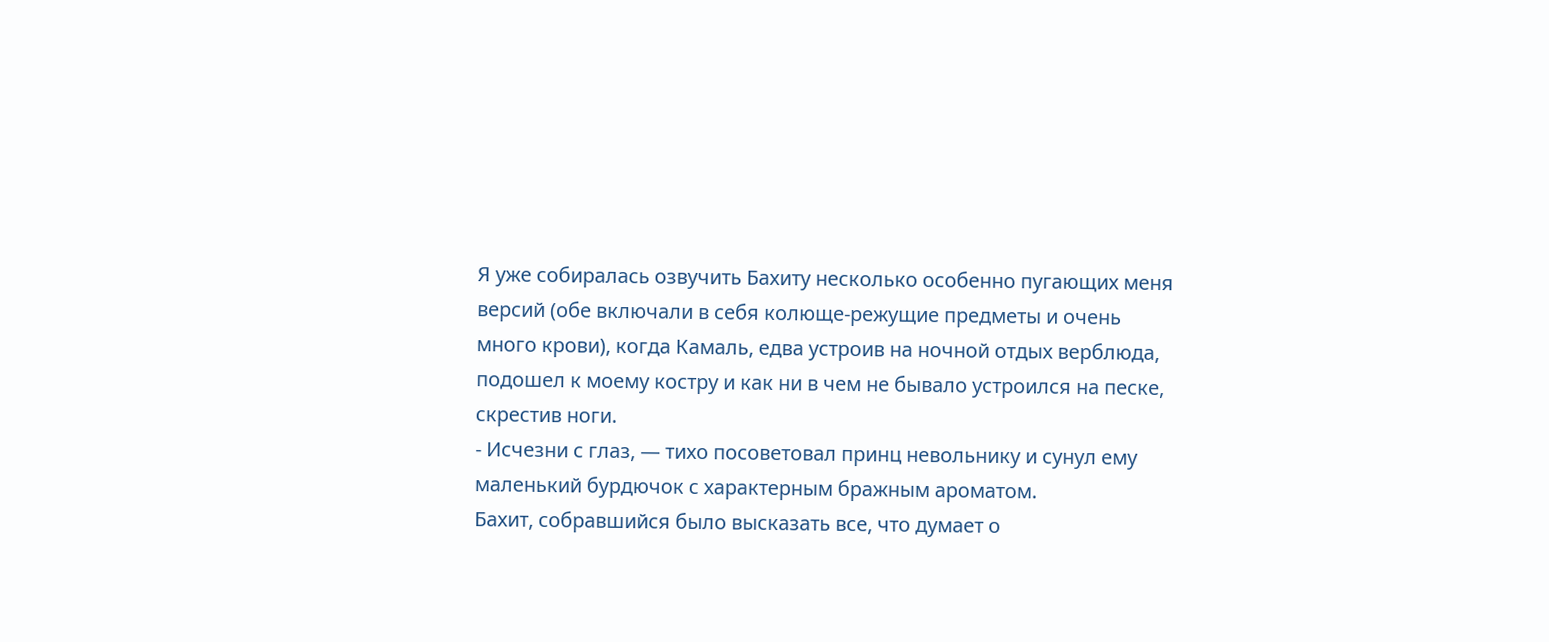Я уже собиралась озвучить Бахиту несколько особенно пугающих меня версий (обе включали в себя колюще-режущие предметы и очень много крови), когда Камаль, едва устроив на ночной отдых верблюда, подошел к моему костру и как ни в чем не бывало устроился на песке, скрестив ноги.
- Исчезни с глаз, — тихо посоветовал принц невольнику и сунул ему маленький бурдючок с характерным бражным ароматом.
Бахит, собравшийся было высказать все, что думает о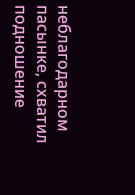неблагодарном пасынке, схватил подношение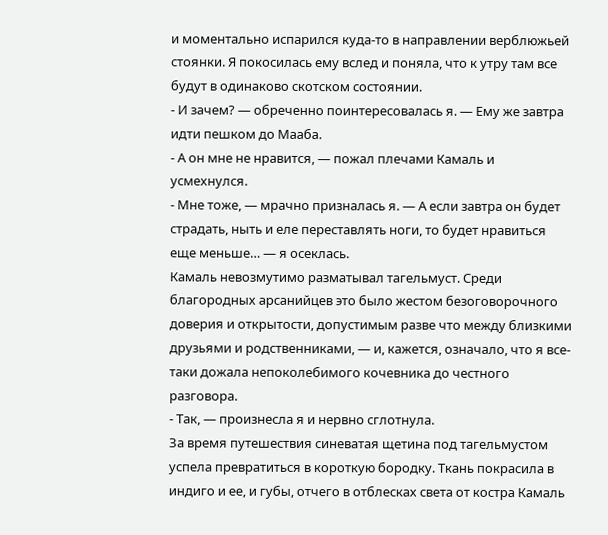и моментально испарился куда-то в направлении верблюжьей стоянки. Я покосилась ему вслед и поняла, что к утру там все будут в одинаково скотском состоянии.
- И зачем? — обреченно поинтересовалась я. — Ему же завтра идти пешком до Мааба.
- А он мне не нравится, — пожал плечами Камаль и усмехнулся.
- Мне тоже, — мрачно призналась я. — А если завтра он будет страдать, ныть и еле переставлять ноги, то будет нравиться еще меньше… — я осеклась.
Камаль невозмутимо разматывал тагельмуст. Среди благородных арсанийцев это было жестом безоговорочного доверия и открытости, допустимым разве что между близкими друзьями и родственниками, — и, кажется, означало, что я все-таки дожала непоколебимого кочевника до честного разговора.
- Так, — произнесла я и нервно сглотнула.
За время путешествия синеватая щетина под тагельмустом успела превратиться в короткую бородку. Ткань покрасила в индиго и ее, и губы, отчего в отблесках света от костра Камаль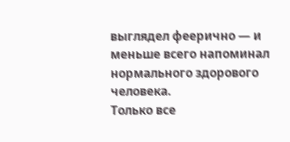выглядел феерично — и меньше всего напоминал нормального здорового человека.
Только все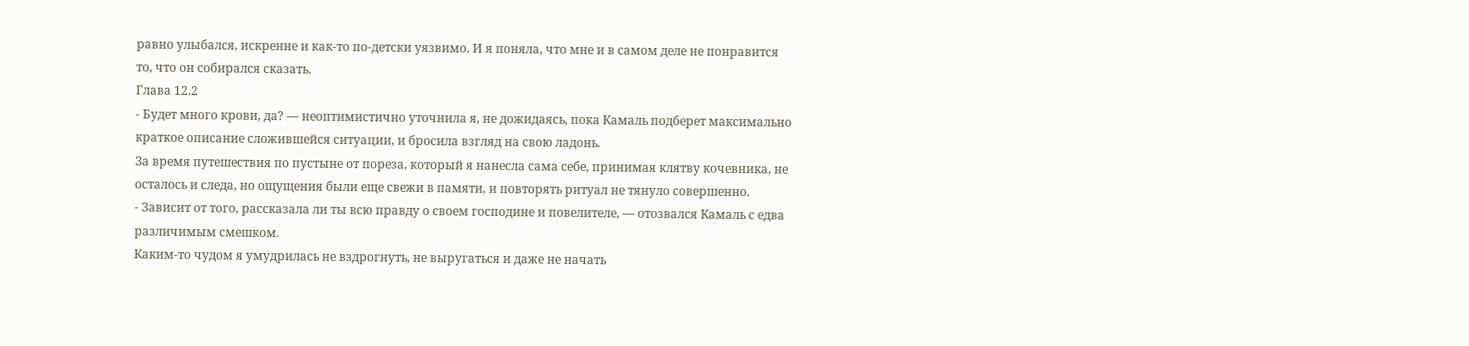равно улыбался, искренне и как-то по-детски уязвимо. И я поняла, что мне и в самом деле не понравится то, что он собирался сказать.
Глава 12.2
- Будет много крови, да? — неоптимистично уточнила я, не дожидаясь, пока Камаль подберет максимально краткое описание сложившейся ситуации, и бросила взгляд на свою ладонь.
За время путешествия по пустыне от пореза, который я нанесла сама себе, принимая клятву кочевника, не осталось и следа, но ощущения были еще свежи в памяти, и повторять ритуал не тянуло совершенно.
- Зависит от того, рассказала ли ты всю правду о своем господине и повелителе, — отозвался Камаль с едва различимым смешком.
Каким-то чудом я умудрилась не вздрогнуть, не выругаться и даже не начать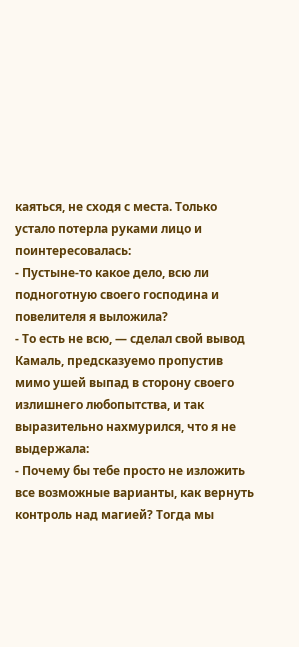каяться, не сходя с места. Только устало потерла руками лицо и поинтересовалась:
- Пустыне-то какое дело, всю ли подноготную своего господина и повелителя я выложила?
- То есть не всю, — сделал свой вывод Камаль, предсказуемо пропустив мимо ушей выпад в сторону своего излишнего любопытства, и так выразительно нахмурился, что я не выдержала:
- Почему бы тебе просто не изложить все возможные варианты, как вернуть контроль над магией? Тогда мы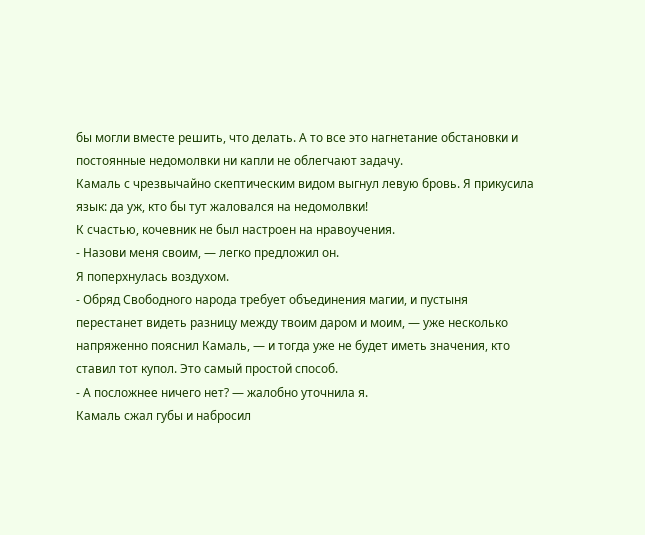бы могли вместе решить, что делать. А то все это нагнетание обстановки и постоянные недомолвки ни капли не облегчают задачу.
Камаль с чрезвычайно скептическим видом выгнул левую бровь. Я прикусила язык: да уж, кто бы тут жаловался на недомолвки!
К счастью, кочевник не был настроен на нравоучения.
- Назови меня своим, — легко предложил он.
Я поперхнулась воздухом.
- Обряд Свободного народа требует объединения магии, и пустыня перестанет видеть разницу между твоим даром и моим, — уже несколько напряженно пояснил Камаль, — и тогда уже не будет иметь значения, кто ставил тот купол. Это самый простой способ.
- А посложнее ничего нет? — жалобно уточнила я.
Камаль сжал губы и набросил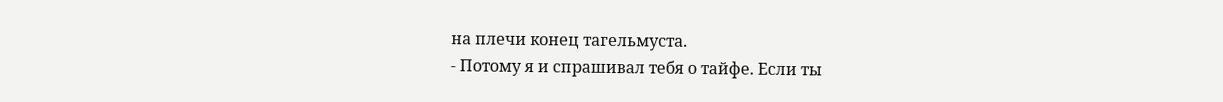на плечи конец тагельмуста.
- Потому я и спрашивал тебя о тайфе. Если ты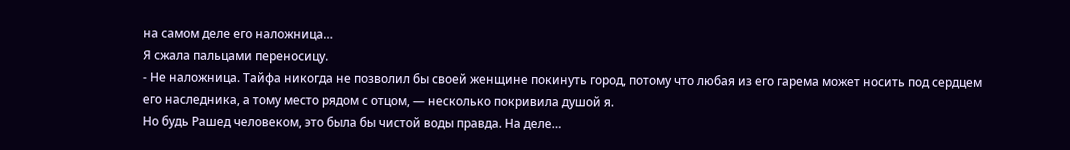на самом деле его наложница…
Я сжала пальцами переносицу.
- Не наложница. Тайфа никогда не позволил бы своей женщине покинуть город, потому что любая из его гарема может носить под сердцем его наследника, а тому место рядом с отцом, — несколько покривила душой я.
Но будь Рашед человеком, это была бы чистой воды правда. На деле…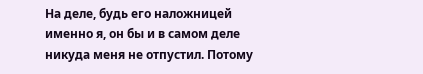На деле, будь его наложницей именно я, он бы и в самом деле никуда меня не отпустил. Потому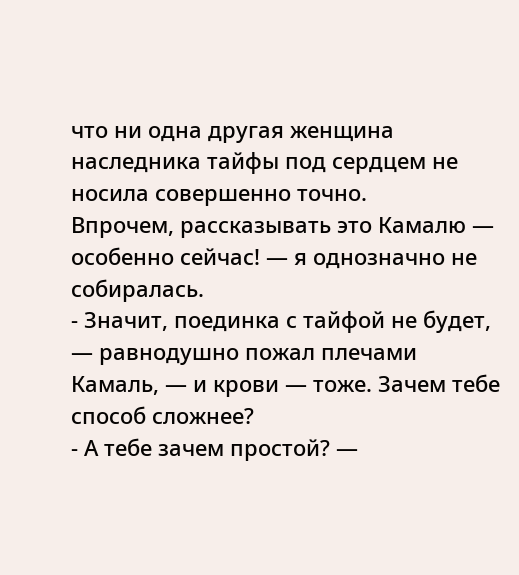что ни одна другая женщина наследника тайфы под сердцем не носила совершенно точно.
Впрочем, рассказывать это Камалю — особенно сейчас! — я однозначно не собиралась.
- Значит, поединка с тайфой не будет, — равнодушно пожал плечами Камаль, — и крови — тоже. Зачем тебе способ сложнее?
- А тебе зачем простой? —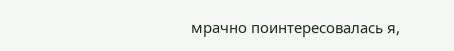мрачно поинтересовалась я,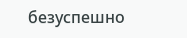безуспешно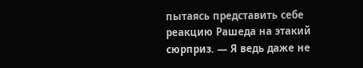пытаясь представить себе реакцию Рашеда на этакий сюрприз. — Я ведь даже не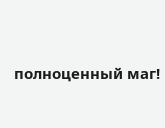полноценный маг!